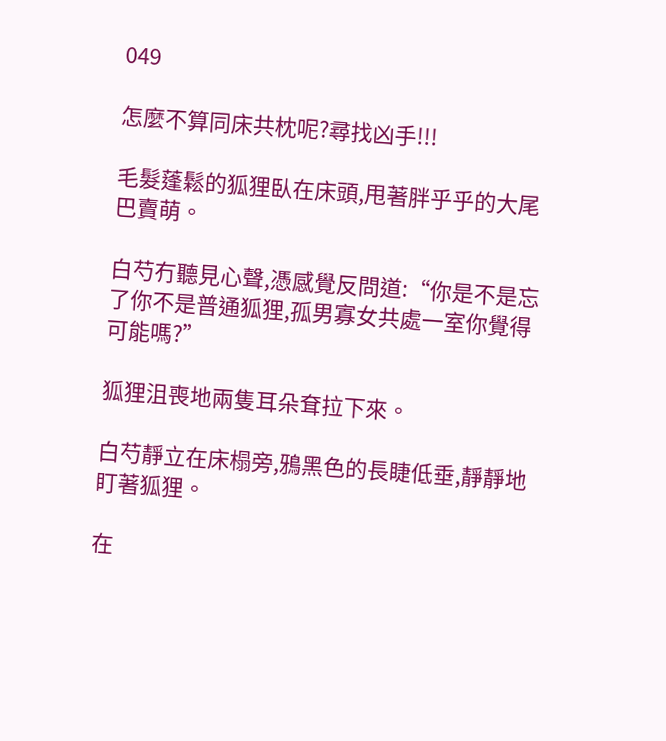049

怎麼不算同床共枕呢?尋找凶手!!!

毛髮蓬鬆的狐狸臥在床頭,甩著胖乎乎的大尾巴賣萌。

白芍冇聽見心聲,憑感覺反問道:“你是不是忘了你不是普通狐狸,孤男寡女共處一室你覺得可能嗎?”

狐狸沮喪地兩隻耳朵耷拉下來。

白芍靜立在床榻旁,鴉黑色的長睫低垂,靜靜地盯著狐狸。

在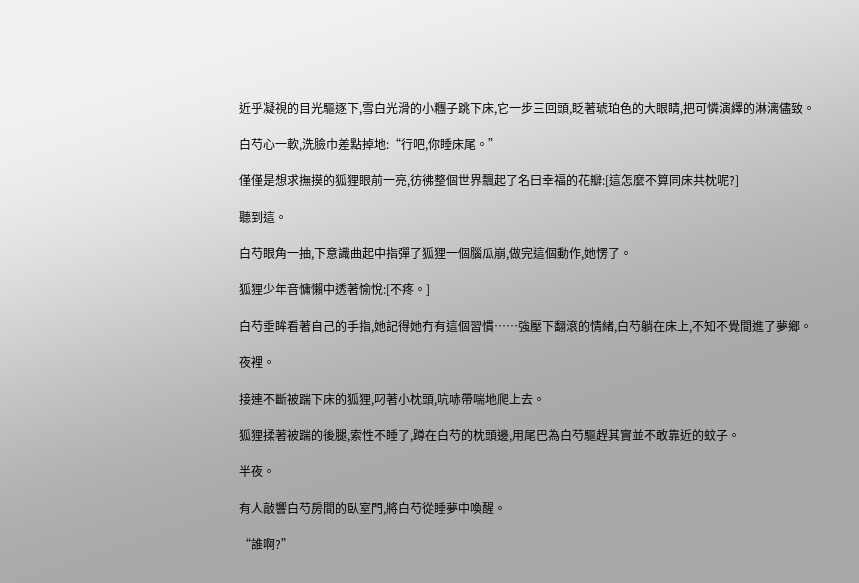近乎凝視的目光驅逐下,雪白光滑的小糰子跳下床,它一步三回頭,眨著琥珀色的大眼睛,把可憐演繹的淋漓儘致。

白芍心一軟,洗臉巾差點掉地:“行吧,你睡床尾。”

僅僅是想求撫摸的狐狸眼前一亮,彷彿整個世界飄起了名曰幸福的花瓣:[這怎麼不算同床共枕呢?]

聽到這。

白芍眼角一抽,下意識曲起中指彈了狐狸一個腦瓜崩,做完這個動作,她愣了。

狐狸少年音慵懶中透著愉悅:[不疼。]

白芍垂眸看著自己的手指,她記得她冇有這個習慣……強壓下翻滾的情緒,白芍躺在床上,不知不覺間進了夢鄉。

夜裡。

接連不斷被踹下床的狐狸,叼著小枕頭,吭哧帶喘地爬上去。

狐狸揉著被踹的後腿,索性不睡了,蹲在白芍的枕頭邊,用尾巴為白芍驅趕其實並不敢靠近的蚊子。

半夜。

有人敲響白芍房間的臥室門,將白芍從睡夢中喚醒。

“誰啊?”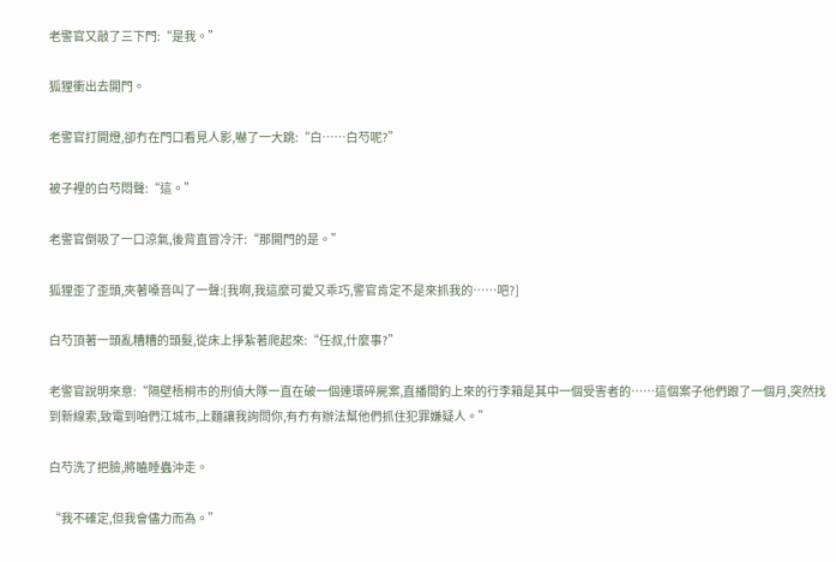老警官又敲了三下門:“是我。”

狐狸衝出去開門。

老警官打開燈,卻冇在門口看見人影,嚇了一大跳:“白……白芍呢?”

被子裡的白芍悶聲:“這。”

老警官倒吸了一口涼氣,後背直冒冷汗:“那開門的是。”

狐狸歪了歪頭,夾著嗓音叫了一聲:[我啊,我這麼可愛又乖巧,警官肯定不是來抓我的……吧?]

白芍頂著一頭亂糟糟的頭髮,從床上掙紮著爬起來:“任叔,什麼事?”

老警官說明來意:“隔壁梧桐市的刑偵大隊一直在破一個連環碎屍案,直播間釣上來的行李箱是其中一個受害者的……這個案子他們跟了一個月,突然找到新線索,致電到咱們江城市,上麵讓我詢問你,有冇有辦法幫他們抓住犯罪嫌疑人。”

白芍洗了把臉,將瞌睡蟲沖走。

“我不確定,但我會儘力而為。”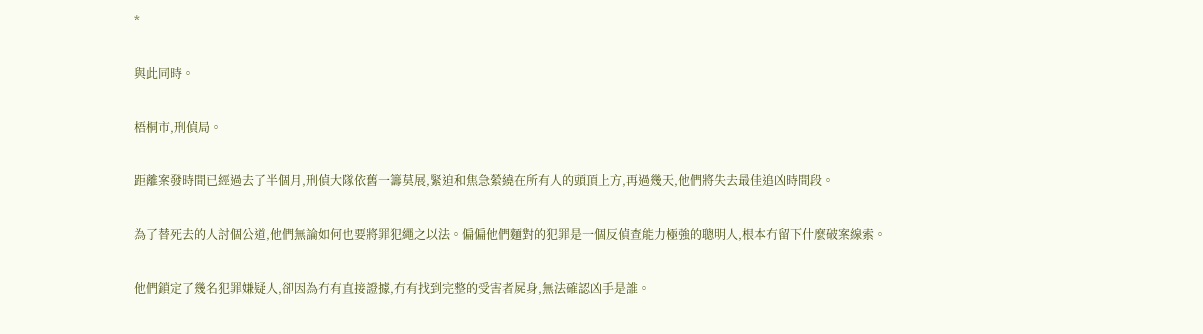*

與此同時。

梧桐市,刑偵局。

距離案發時間已經過去了半個月,刑偵大隊依舊一籌莫展,緊迫和焦急縈繞在所有人的頭頂上方,再過幾天,他們將失去最佳追凶時間段。

為了替死去的人討個公道,他們無論如何也要將罪犯繩之以法。偏偏他們麵對的犯罪是一個反偵查能力極強的聰明人,根本冇留下什麼破案線索。

他們鎖定了幾名犯罪嫌疑人,卻因為冇有直接證據,冇有找到完整的受害者屍身,無法確認凶手是誰。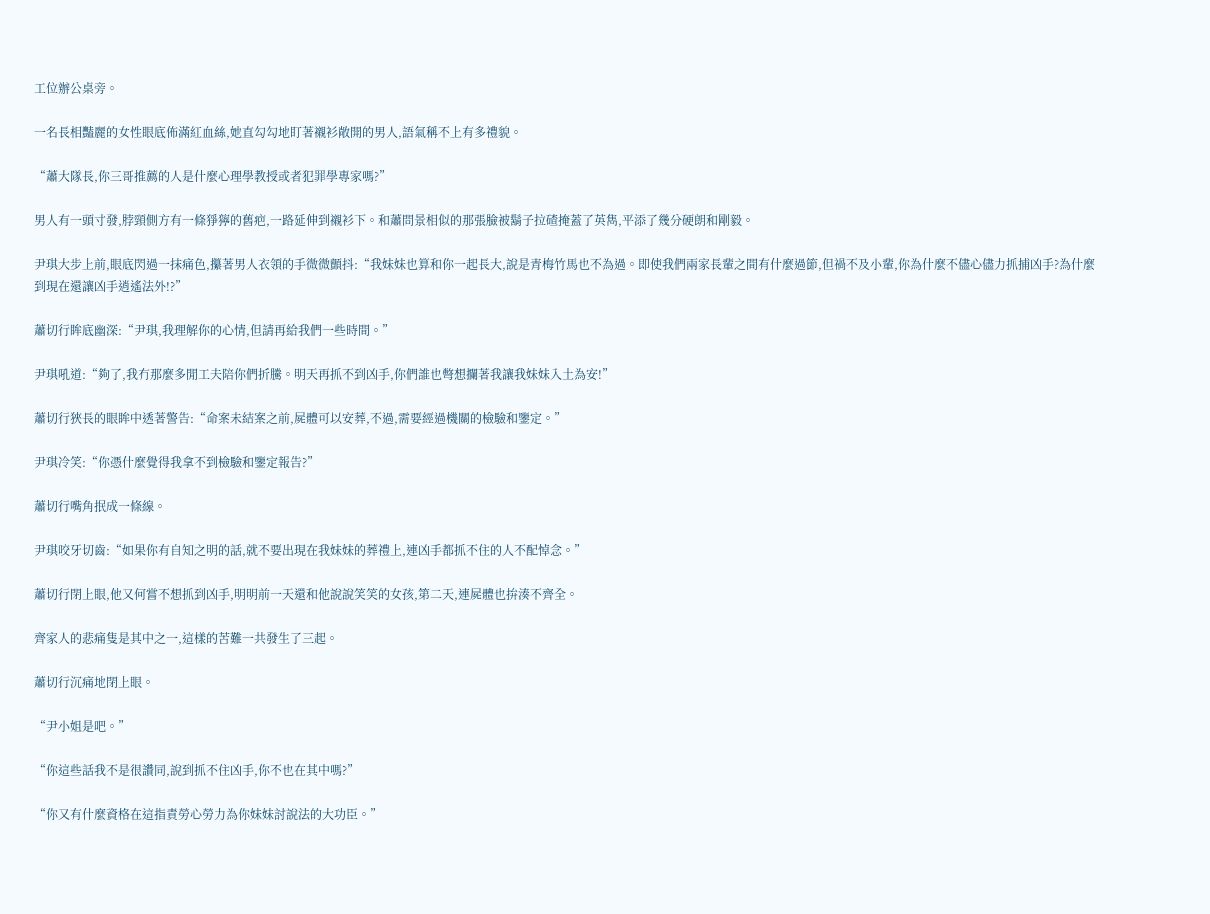工位辦公桌旁。

一名長相豔麗的女性眼底佈滿紅血絲,她直勾勾地盯著襯衫敞開的男人,語氣稱不上有多禮貌。

“蕭大隊長,你三哥推薦的人是什麼心理學教授或者犯罪學專家嗎?”

男人有一頭寸發,脖頸側方有一條猙獰的舊疤,一路延伸到襯衫下。和蕭問景相似的那張臉被鬍子拉碴掩蓋了英雋,平添了幾分硬朗和剛毅。

尹琪大步上前,眼底閃過一抹痛色,攥著男人衣領的手微微顫抖:“我妹妹也算和你一起長大,說是青梅竹馬也不為過。即使我們兩家長輩之間有什麼過節,但禍不及小輩,你為什麼不儘心儘力抓捕凶手?為什麼到現在還讓凶手逍遙法外!?”

蕭切行眸底幽深:“尹琪,我理解你的心情,但請再給我們一些時間。”

尹琪吼道:“夠了,我冇那麼多閒工夫陪你們折騰。明天再抓不到凶手,你們誰也彆想攔著我讓我妹妹入土為安!”

蕭切行狹長的眼眸中透著警告:“命案未結案之前,屍體可以安葬,不過,需要經過機關的檢驗和鑒定。”

尹琪冷笑:“你憑什麼覺得我拿不到檢驗和鑒定報告?”

蕭切行嘴角抿成一條線。

尹琪咬牙切齒:“如果你有自知之明的話,就不要出現在我妹妹的葬禮上,連凶手都抓不住的人不配悼念。”

蕭切行閉上眼,他又何嘗不想抓到凶手,明明前一天還和他說說笑笑的女孩,第二天,連屍體也拚湊不齊全。

齊家人的悲痛隻是其中之一,這樣的苦難一共發生了三起。

蕭切行沉痛地閉上眼。

“尹小姐是吧。”

“你這些話我不是很讚同,說到抓不住凶手,你不也在其中嗎?”

“你又有什麼資格在這指責勞心勞力為你妹妹討說法的大功臣。”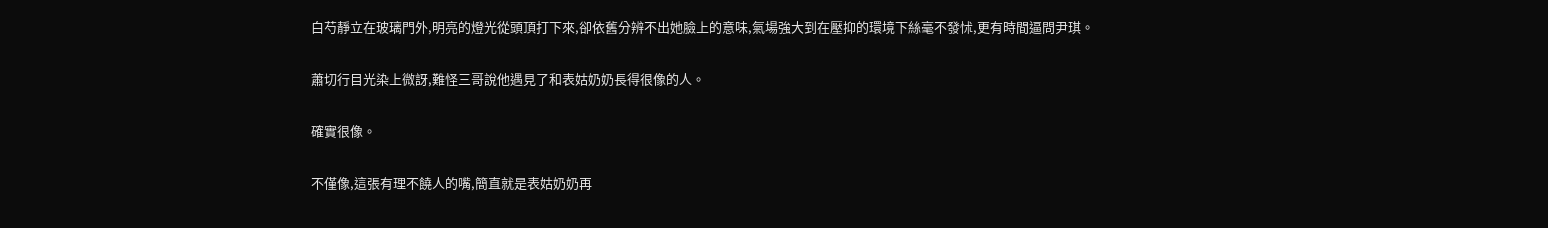白芍靜立在玻璃門外,明亮的燈光從頭頂打下來,卻依舊分辨不出她臉上的意味,氣場強大到在壓抑的環境下絲毫不發怵,更有時間逼問尹琪。

蕭切行目光染上微訝,難怪三哥說他遇見了和表姑奶奶長得很像的人。

確實很像。

不僅像,這張有理不饒人的嘴,簡直就是表姑奶奶再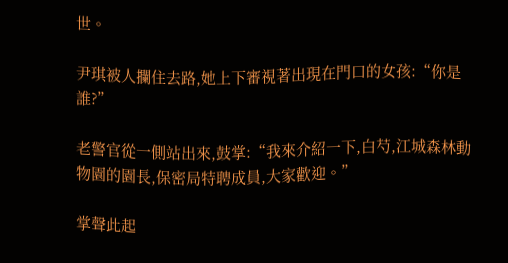世。

尹琪被人攔住去路,她上下審視著出現在門口的女孩:“你是誰?”

老警官從一側站出來,鼓掌:“我來介紹一下,白芍,江城森林動物園的園長,保密局特聘成員,大家歡迎。”

掌聲此起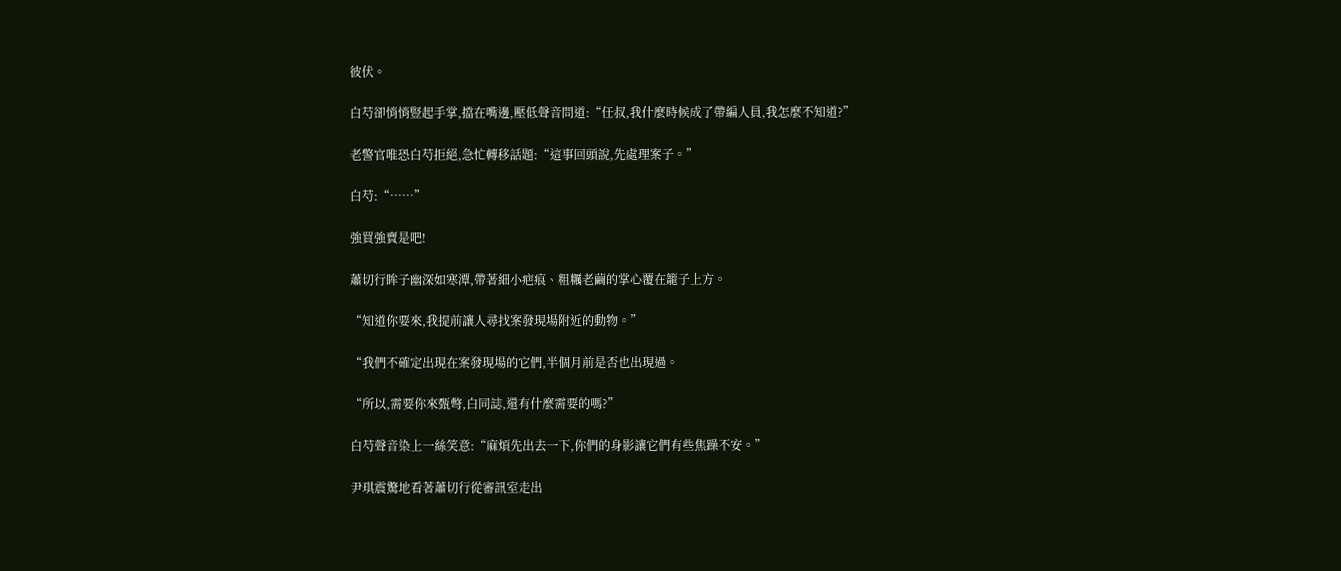彼伏。

白芍卻悄悄豎起手掌,擋在嘴邊,壓低聲音問道:“任叔,我什麼時候成了帶編人員,我怎麼不知道?”

老警官唯恐白芍拒絕,急忙轉移話題:“這事回頭說,先處理案子。”

白芍:“……”

強買強賣是吧!

蕭切行眸子幽深如寒潭,帶著細小疤痕、粗糲老繭的掌心覆在籠子上方。

“知道你要來,我提前讓人尋找案發現場附近的動物。”

“我們不確定出現在案發現場的它們,半個月前是否也出現過。

“所以,需要你來甄彆,白同誌,還有什麼需要的嗎?”

白芍聲音染上一絲笑意:“麻煩先出去一下,你們的身影讓它們有些焦躁不安。”

尹琪震驚地看著蕭切行從審訊室走出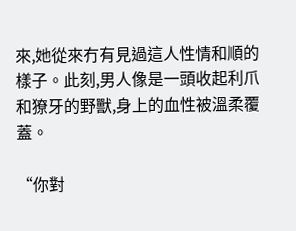來,她從來冇有見過這人性情和順的樣子。此刻,男人像是一頭收起利爪和獠牙的野獸,身上的血性被溫柔覆蓋。

“你對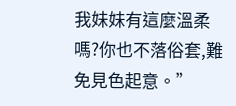我妹妹有這麼溫柔嗎?你也不落俗套,難免見色起意。”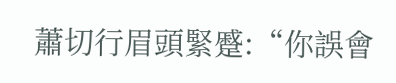蕭切行眉頭緊蹙:“你誤會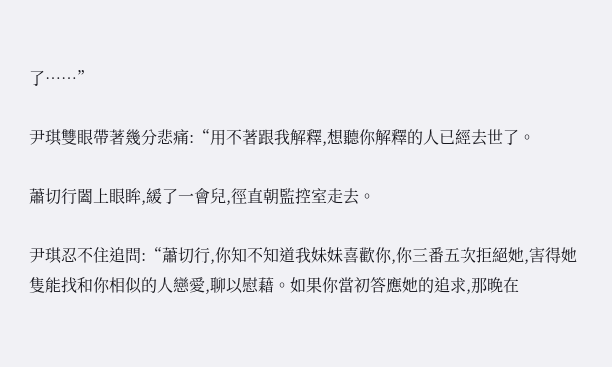了……”

尹琪雙眼帶著幾分悲痛:“用不著跟我解釋,想聽你解釋的人已經去世了。

蕭切行闔上眼眸,緩了一會兒,徑直朝監控室走去。

尹琪忍不住追問:“蕭切行,你知不知道我妹妹喜歡你,你三番五次拒絕她,害得她隻能找和你相似的人戀愛,聊以慰藉。如果你當初答應她的追求,那晚在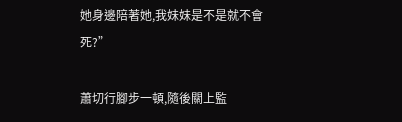她身邊陪著她,我妹妹是不是就不會死?”

蕭切行腳步一頓,隨後關上監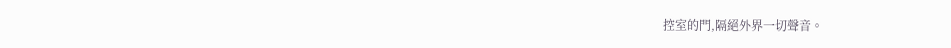控室的門,隔絕外界一切聲音。